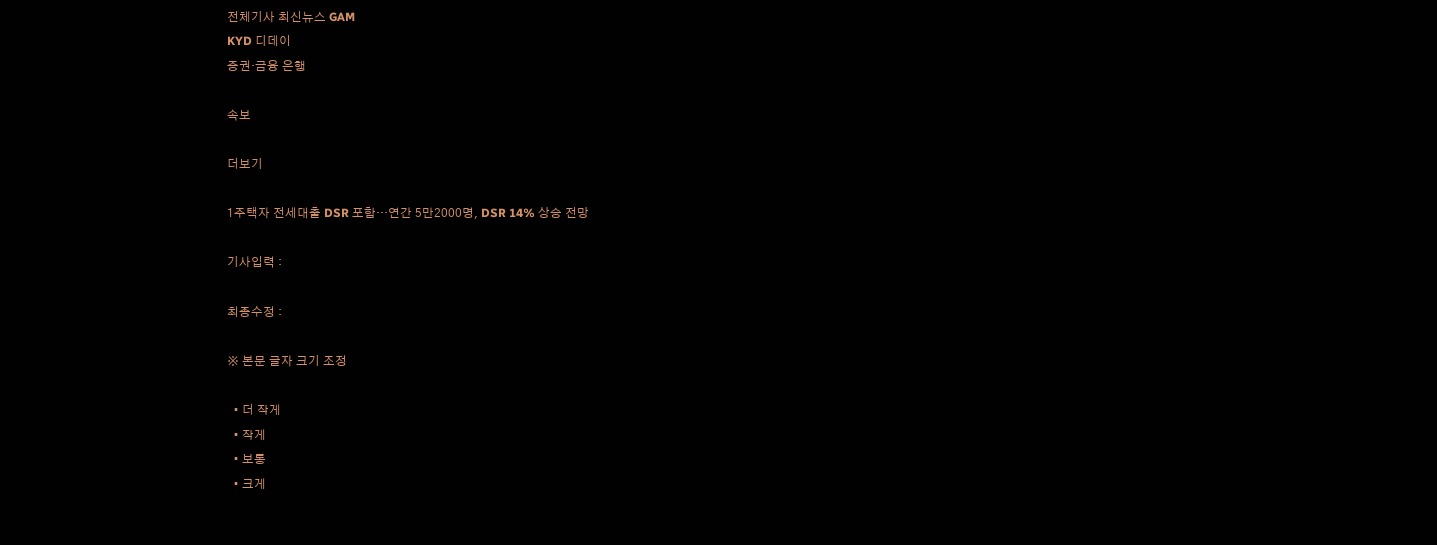전체기사 최신뉴스 GAM
KYD 디데이
증권·금융 은행

속보

더보기

1주택자 전세대출 DSR 포함…연간 5만2000명, DSR 14% 상승 전망

기사입력 :

최종수정 :

※ 본문 글자 크기 조정

  • 더 작게
  • 작게
  • 보통
  • 크게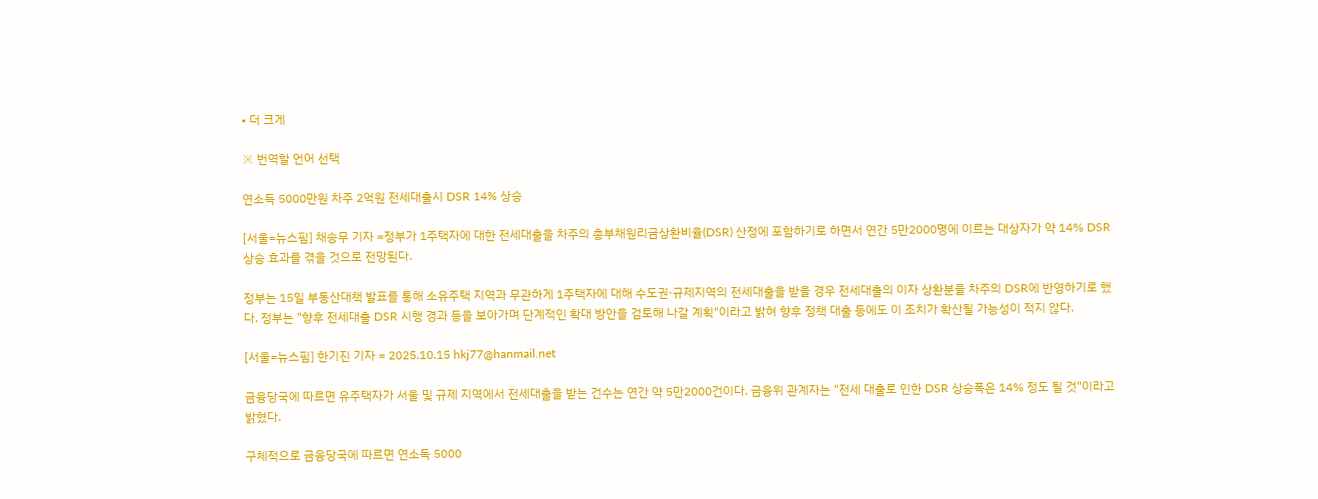• 더 크게

※ 번역할 언어 선택

연소득 5000만원 차주 2억원 전세대출시 DSR 14% 상승

[서울=뉴스핌] 채송무 기자 =정부가 1주택자에 대한 전세대출을 차주의 총부채원리금상환비율(DSR) 산정에 포함하기로 하면서 연간 5만2000명에 이르는 대상자가 약 14% DSR 상승 효과를 겪을 것으로 전망된다.

정부는 15일 부동산대책 발표를 통해 소유주택 지역과 무관하게 1주택자에 대해 수도권·규제지역의 전세대출을 받을 경우 전세대출의 이자 상환분을 차주의 DSR에 반영하기로 했다. 정부는 "향후 전세대출 DSR 시행 경과 등을 보아가며 단계적인 확대 방안을 검토해 나갈 계획"이라고 밝혀 향후 정책 대출 등에도 이 조치가 확산될 가능성이 적지 않다.

[서울=뉴스핌] 한기진 기자 = 2025.10.15 hkj77@hanmail.net

금융당국에 따르면 유주택자가 서울 및 규제 지역에서 전세대출을 받는 건수는 연간 약 5만2000건이다. 금융위 관계자는 "전세 대출로 인한 DSR 상승폭은 14% 정도 될 것"이라고 밝혔다.

구체적으로 금융당국에 따르면 연소득 5000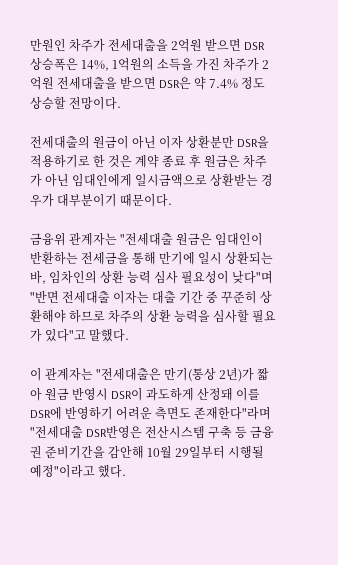만원인 차주가 전세대출을 2억원 받으면 DSR 상승폭은 14%, 1억원의 소득을 가진 차주가 2억원 전세대출을 받으면 DSR은 약 7.4% 정도 상승할 전망이다.

전세대출의 원금이 아닌 이자 상환분만 DSR을 적용하기로 한 것은 계약 종료 후 원금은 차주가 아닌 임대인에게 일시금액으로 상환받는 경우가 대부분이기 때문이다.

금융위 관계자는 "전세대출 원금은 임대인이 반환하는 전세금을 통해 만기에 일시 상환되는 바, 임차인의 상환 능력 심사 필요성이 낮다"며 "반면 전세대출 이자는 대출 기간 중 꾸준히 상환해야 하므로 차주의 상환 능력을 심사할 필요가 있다"고 말했다.

이 관계자는 "전세대출은 만기(통상 2년)가 짧아 원금 반영시 DSR이 과도하게 산정돼 이를 DSR에 반영하기 어려운 측면도 존재한다"라며 "전세대출 DSR반영은 전산시스템 구축 등 금융권 준비기간을 감안해 10월 29일부터 시행될 예정"이라고 했다.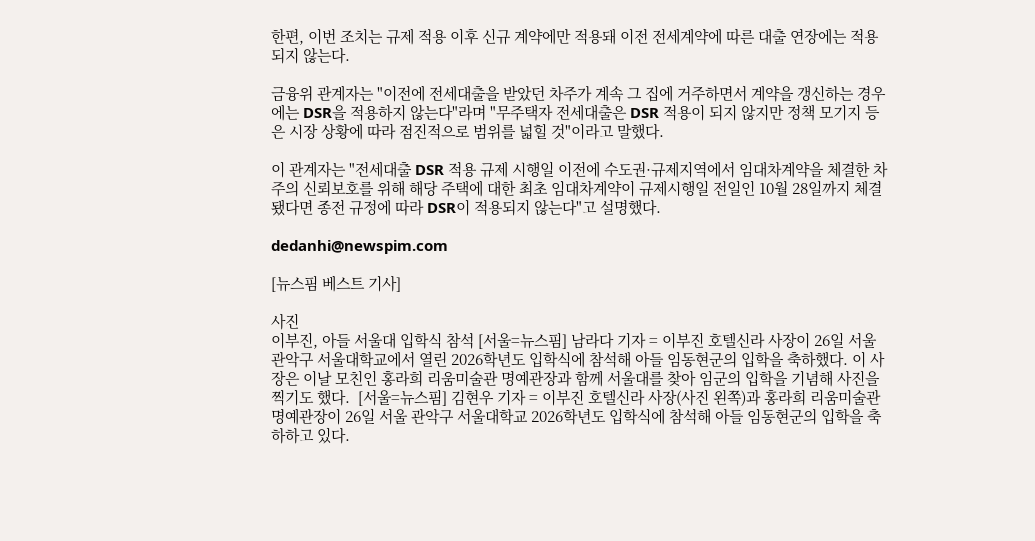한편, 이번 조치는 규제 적용 이후 신규 계약에만 적용돼 이전 전세계약에 따른 대출 연장에는 적용되지 않는다.

금융위 관계자는 "이전에 전세대출을 받았던 차주가 계속 그 집에 거주하면서 계약을 갱신하는 경우에는 DSR을 적용하지 않는다"라며 "무주택자 전세대출은 DSR 적용이 되지 않지만 정책 모기지 등은 시장 상황에 따라 점진적으로 범위를 넓힐 것"이라고 말했다.

이 관계자는 "전세대출 DSR 적용 규제 시행일 이전에 수도권·규제지역에서 임대차계약을 체결한 차주의 신뢰보호를 위해 해당 주택에 대한 최초 임대차계약이 규제시행일 전일인 10월 28일까지 체결됐다면 종전 규정에 따라 DSR이 적용되지 않는다"고 설명했다.

dedanhi@newspim.com

[뉴스핌 베스트 기사]

사진
이부진, 아들 서울대 입학식 참석 [서울=뉴스핌] 남라다 기자 = 이부진 호텔신라 사장이 26일 서울 관악구 서울대학교에서 열린 2026학년도 입학식에 참석해 아들 임동현군의 입학을 축하했다. 이 사장은 이날 모친인 홍라희 리움미술관 명예관장과 함께 서울대를 찾아 임군의 입학을 기념해 사진을 찍기도 했다.  [서울=뉴스핌] 김현우 기자 = 이부진 호텔신라 사장(사진 왼쪽)과 홍라희 리움미술관 명예관장이 26일 서울 관악구 서울대학교 2026학년도 입학식에 참석해 아들 임동현군의 입학을 축하하고 있다.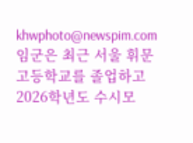khwphoto@newspim.com 임군은 최근 서울 휘문고등학교를 졸업하고 2026학년도 수시모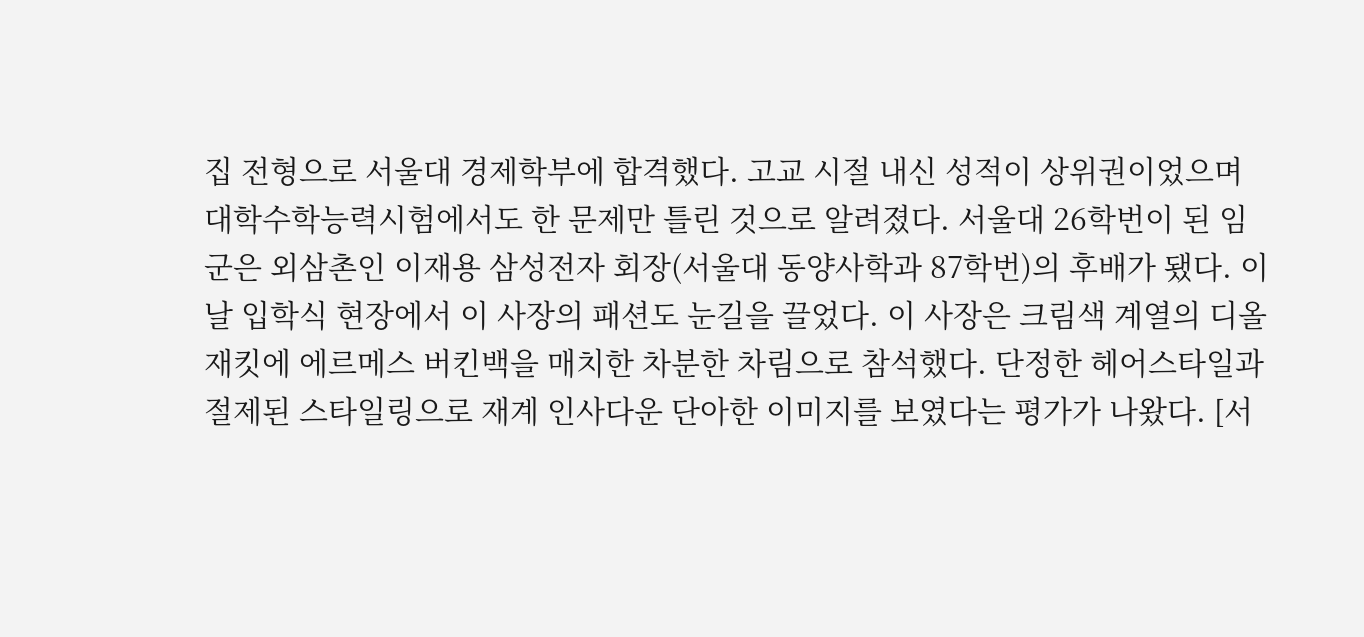집 전형으로 서울대 경제학부에 합격했다. 고교 시절 내신 성적이 상위권이었으며 대학수학능력시험에서도 한 문제만 틀린 것으로 알려졌다. 서울대 26학번이 된 임군은 외삼촌인 이재용 삼성전자 회장(서울대 동양사학과 87학번)의 후배가 됐다. 이날 입학식 현장에서 이 사장의 패션도 눈길을 끌었다. 이 사장은 크림색 계열의 디올 재킷에 에르메스 버킨백을 매치한 차분한 차림으로 참석했다. 단정한 헤어스타일과 절제된 스타일링으로 재계 인사다운 단아한 이미지를 보였다는 평가가 나왔다. [서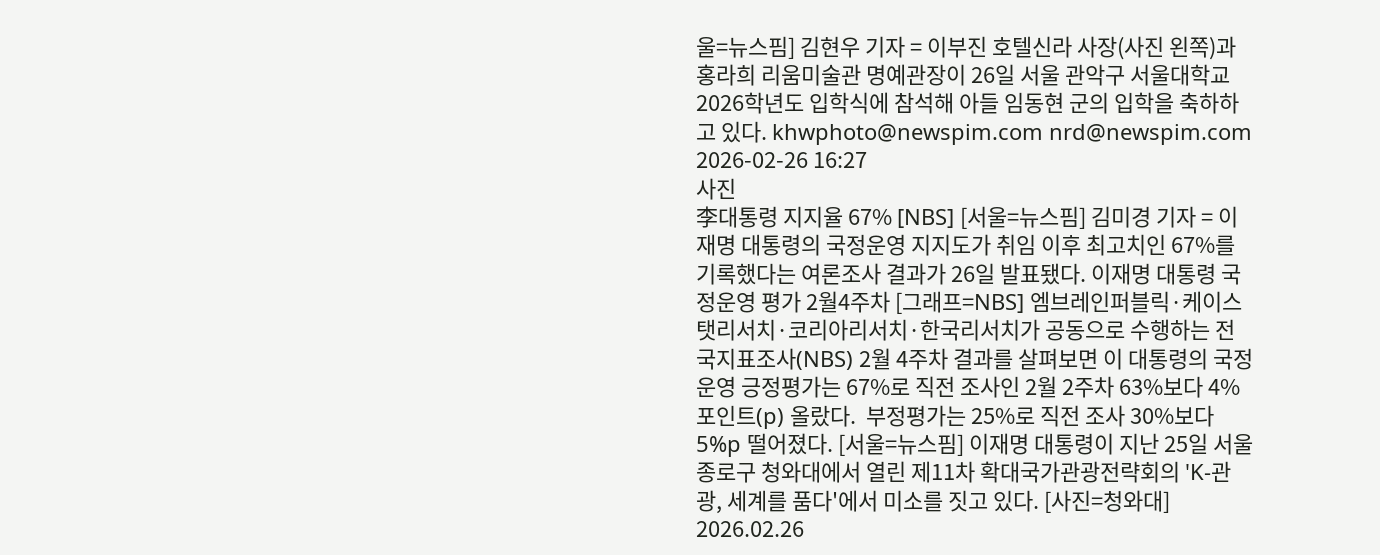울=뉴스핌] 김현우 기자 = 이부진 호텔신라 사장(사진 왼쪽)과 홍라희 리움미술관 명예관장이 26일 서울 관악구 서울대학교 2026학년도 입학식에 참석해 아들 임동현 군의 입학을 축하하고 있다. khwphoto@newspim.com nrd@newspim.com 2026-02-26 16:27
사진
李대통령 지지율 67% [NBS] [서울=뉴스핌] 김미경 기자 = 이재명 대통령의 국정운영 지지도가 취임 이후 최고치인 67%를 기록했다는 여론조사 결과가 26일 발표됐다. 이재명 대통령 국정운영 평가 2월4주차 [그래프=NBS] 엠브레인퍼블릭·케이스탯리서치·코리아리서치·한국리서치가 공동으로 수행하는 전국지표조사(NBS) 2월 4주차 결과를 살펴보면 이 대통령의 국정운영 긍정평가는 67%로 직전 조사인 2월 2주차 63%보다 4%포인트(p) 올랐다.  부정평가는 25%로 직전 조사 30%보다 5%p 떨어졌다. [서울=뉴스핌] 이재명 대통령이 지난 25일 서울 종로구 청와대에서 열린 제11차 확대국가관광전략회의 'K-관광, 세계를 품다'에서 미소를 짓고 있다. [사진=청와대] 2026.02.26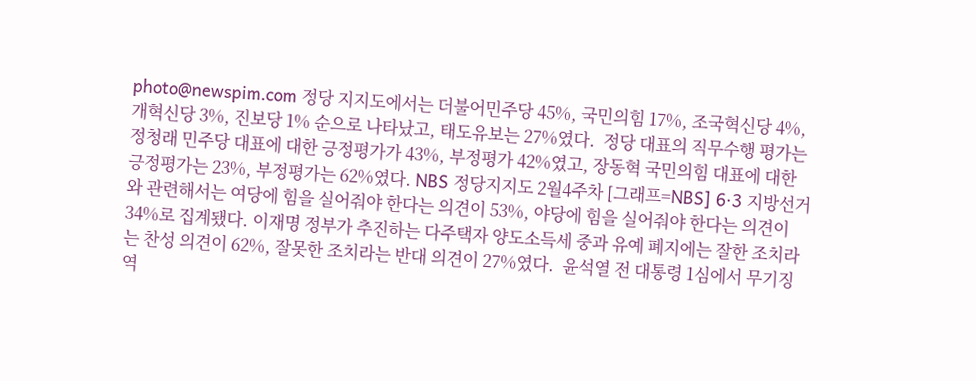photo@newspim.com 정당 지지도에서는 더불어민주당 45%, 국민의힘 17%, 조국혁신당 4%, 개혁신당 3%, 진보당 1% 순으로 나타났고, 태도유보는 27%였다.  정당 대표의 직무수행 평가는 정청래 민주당 대표에 대한 긍정평가가 43%, 부정평가 42%였고, 장동혁 국민의힘 대표에 대한 긍정평가는 23%, 부정평가는 62%였다. NBS 정당지지도 2월4주차 [그래프=NBS] 6·3 지방선거와 관련해서는 여당에 힘을 실어줘야 한다는 의견이 53%, 야당에 힘을 실어줘야 한다는 의견이 34%로 집계됐다. 이재명 정부가 추진하는 다주택자 양도소득세 중과 유예 폐지에는 잘한 조치라는 찬성 의견이 62%, 잘못한 조치라는 반대 의견이 27%였다.  윤석열 전 대통령 1심에서 무기징역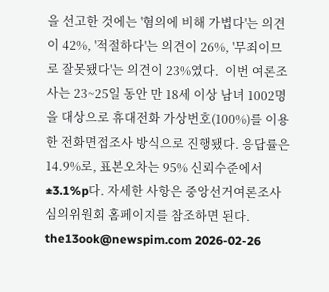을 선고한 것에는 '혐의에 비해 가볍다'는 의견이 42%, '적절하다'는 의견이 26%, '무죄이므로 잘못됐다'는 의견이 23%였다.  이번 여론조사는 23~25일 동안 만 18세 이상 남녀 1002명을 대상으로 휴대전화 가상번호(100%)를 이용한 전화면접조사 방식으로 진행됐다. 응답률은 14.9%로, 표본오차는 95% 신뢰수준에서 ±3.1%p다. 자세한 사항은 중앙선거여론조사심의위원회 홈페이지를 참조하면 된다.  the13ook@newspim.com 2026-02-26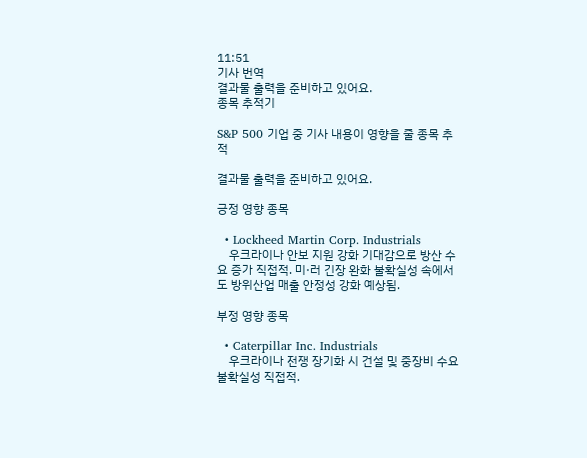11:51
기사 번역
결과물 출력을 준비하고 있어요.
종목 추적기

S&P 500 기업 중 기사 내용이 영향을 줄 종목 추적

결과물 출력을 준비하고 있어요.

긍정 영향 종목

  • Lockheed Martin Corp. Industrials
    우크라이나 안보 지원 강화 기대감으로 방산 수요 증가 직접적. 미·러 긴장 완화 불확실성 속에서도 방위산업 매출 안정성 강화 예상됨.

부정 영향 종목

  • Caterpillar Inc. Industrials
    우크라이나 전쟁 장기화 시 건설 및 중장비 수요 불확실성 직접적.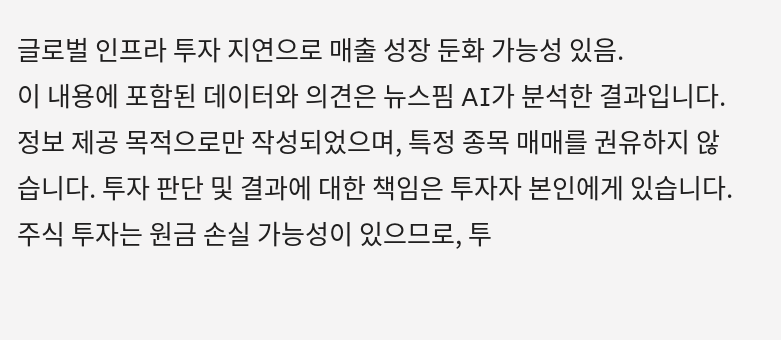글로벌 인프라 투자 지연으로 매출 성장 둔화 가능성 있음.
이 내용에 포함된 데이터와 의견은 뉴스핌 AI가 분석한 결과입니다. 정보 제공 목적으로만 작성되었으며, 특정 종목 매매를 권유하지 않습니다. 투자 판단 및 결과에 대한 책임은 투자자 본인에게 있습니다. 주식 투자는 원금 손실 가능성이 있으므로, 투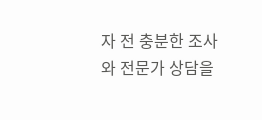자 전 충분한 조사와 전문가 상담을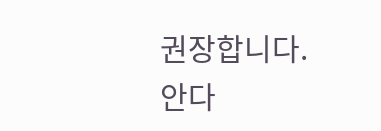권장합니다.
안다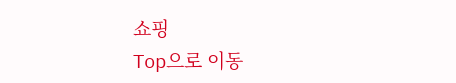쇼핑
Top으로 이동